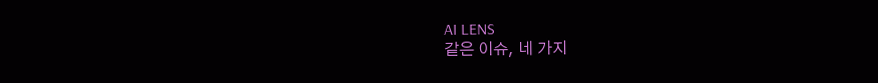AI LENS
같은 이슈, 네 가지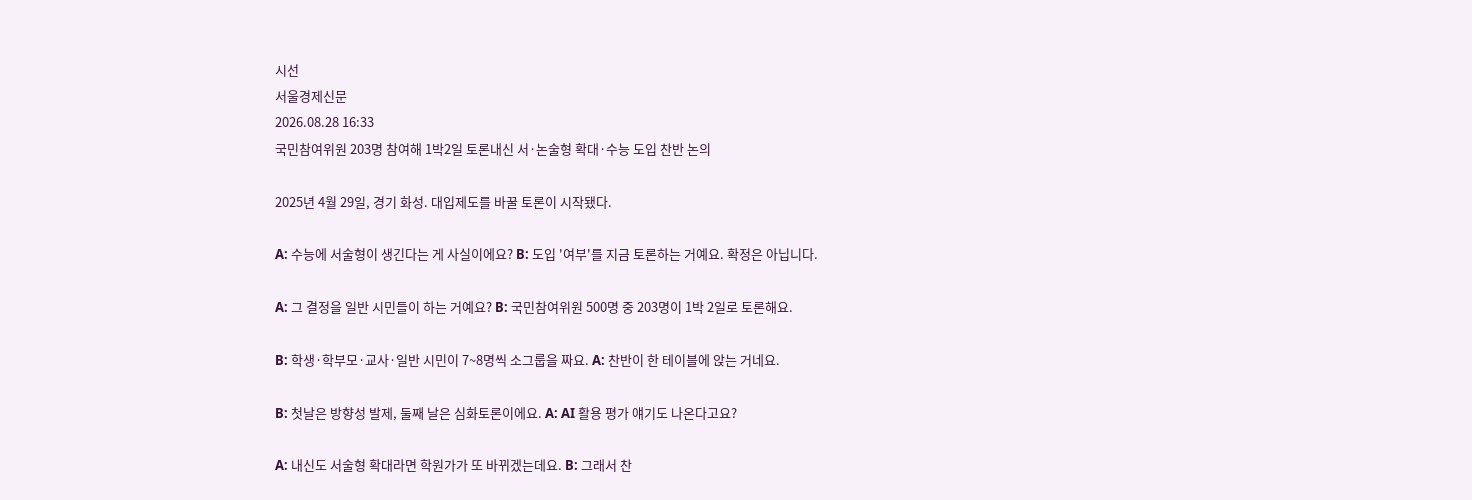시선
서울경제신문
2026.08.28 16:33
국민참여위원 203명 참여해 1박2일 토론내신 서·논술형 확대·수능 도입 찬반 논의

2025년 4월 29일, 경기 화성. 대입제도를 바꿀 토론이 시작됐다.

A: 수능에 서술형이 생긴다는 게 사실이에요? B: 도입 '여부'를 지금 토론하는 거예요. 확정은 아닙니다.

A: 그 결정을 일반 시민들이 하는 거예요? B: 국민참여위원 500명 중 203명이 1박 2일로 토론해요.

B: 학생·학부모·교사·일반 시민이 7~8명씩 소그룹을 짜요. A: 찬반이 한 테이블에 앉는 거네요.

B: 첫날은 방향성 발제, 둘째 날은 심화토론이에요. A: AI 활용 평가 얘기도 나온다고요?

A: 내신도 서술형 확대라면 학원가가 또 바뀌겠는데요. B: 그래서 찬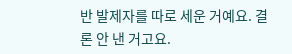반 발제자를 따로 세운 거예요. 결론 안 낸 거고요.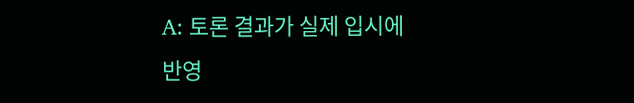A: 토론 결과가 실제 입시에 반영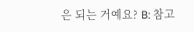은 되는 거예요? B: 참고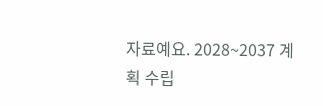자료예요. 2028~2037 계획 수립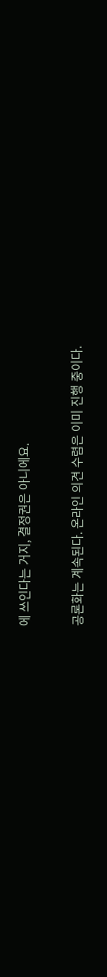에 쓰인다는 거지, 결정권은 아니에요.

공론화는 계속된다. 온라인 의견 수렴은 이미 진행 중이다.